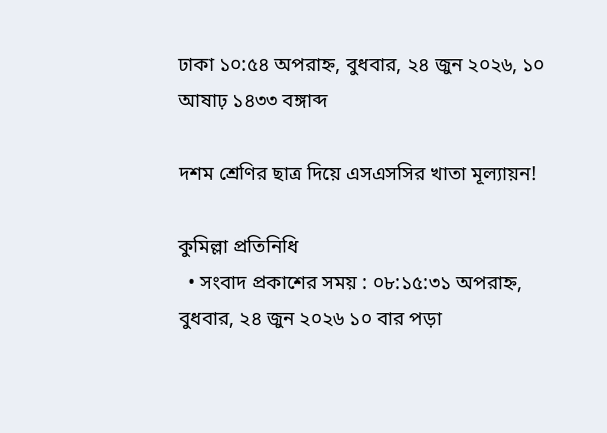ঢাকা ১০:৫৪ অপরাহ্ন, বুধবার, ২৪ জুন ২০২৬, ১০ আষাঢ় ১৪৩৩ বঙ্গাব্দ

দশম শ্রেণির ছাত্র দিয়ে এসএসসির খাতা মূল্যায়ন!

কুমিল্লা প্রতিনিধি
  • সংবাদ প্রকাশের সময় : ০৮:১৫:৩১ অপরাহ্ন, বুধবার, ২৪ জুন ২০২৬ ১০ বার পড়া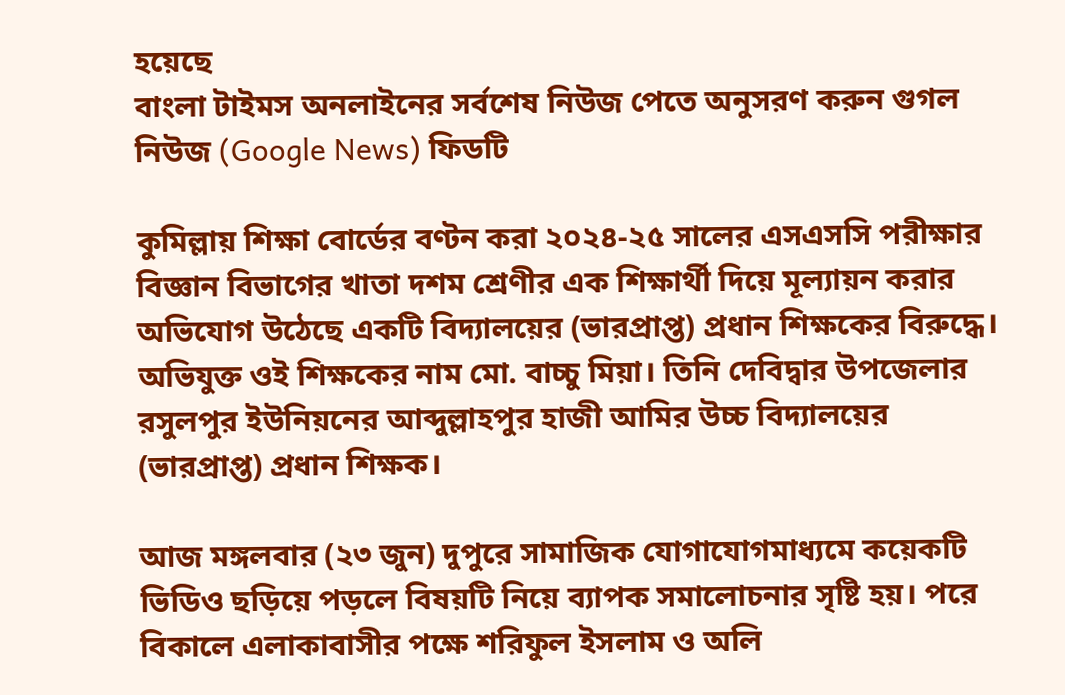হয়েছে
বাংলা টাইমস অনলাইনের সর্বশেষ নিউজ পেতে অনুসরণ করুন গুগল নিউজ (Google News) ফিডটি

কুমিল্লায় শিক্ষা বোর্ডের বণ্টন করা ২০২৪-২৫ সালের এসএসসি পরীক্ষার বিজ্ঞান বিভাগের খাতা দশম শ্রেণীর এক শিক্ষার্থী দিয়ে মূল্যায়ন করার অভিযোগ উঠেছে একটি বিদ্যালয়ের (ভারপ্রাপ্ত) প্রধান শিক্ষকের বিরুদ্ধে। অভিযুক্ত ওই শিক্ষকের নাম মো. বাচ্চু মিয়া। তিনি দেবিদ্বার উপজেলার রসুলপুর ইউনিয়নের আব্দুল্লাহপুর হাজী আমির উচ্চ বিদ্যালয়ের (ভারপ্রাপ্ত) প্রধান শিক্ষক।

আজ মঙ্গলবার (২৩ জুন) দুপুরে সামাজিক যোগাযোগমাধ্যমে কয়েকটি ভিডিও ছড়িয়ে পড়লে বিষয়টি নিয়ে ব্যাপক সমালোচনার সৃষ্টি হয়। পরে বিকালে এলাকাবাসীর পক্ষে শরিফুল ইসলাম ও অলি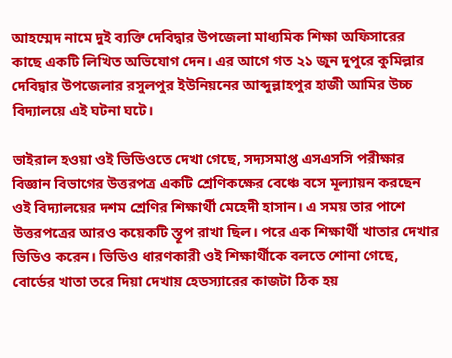আহম্মেদ নামে দুই ব্যক্তি দেবিদ্বার উপজেলা মাধ্যমিক শিক্ষা অফিসারের কাছে একটি লিখিত অভিযোগ দেন। এর আগে গত ২১ জুন দুপুরে কুমিল্লার দেবিদ্বার উপজেলার রসুলপুর ইউনিয়নের আব্দুল্লাহপুর হাজী আমির উচ্চ বিদ্যালয়ে এই ঘটনা ঘটে।

ভাইরাল হওয়া ওই ভিডিওতে দেখা গেছে, সদ্যসমাপ্ত এসএসসি পরীক্ষার বিজ্ঞান বিভাগের উত্তরপত্র একটি শ্রেণিকক্ষের বেঞ্চে বসে মূল্যায়ন করছেন ওই বিদ্যালয়ের দশম শ্রেণির শিক্ষার্থী মেহেদী হাসান। এ সময় তার পাশে উত্তরপত্রের আরও কয়েকটি স্তূপ রাখা ছিল। পরে এক শিক্ষার্থী খাতার দেখার ভিডিও করেন। ভিডিও ধারণকারী ওই শিক্ষার্থীকে বলতে শোনা গেছে, বোর্ডের খাতা তরে দিয়া দেখায় হেডস্যারের কাজটা ঠিক হয়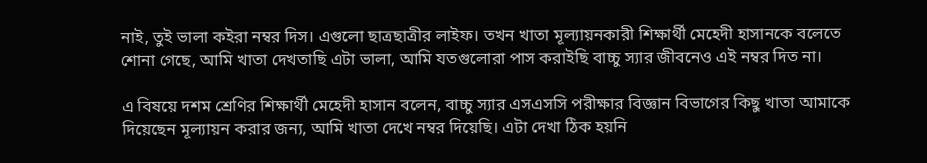নাই, তুই ভালা কইরা নম্বর দিস। এগুলো ছাত্রছাত্রীর লাইফ। তখন খাতা মূল্যায়নকারী শিক্ষার্থী মেহেদী হাসানকে বলেতে শোনা গেছে, আমি খাতা দেখতাছি এটা ভালা, আমি যতগুলোরা পাস করাইছি বাচ্চু স্যার জীবনেও এই নম্বর দিত না।

এ বিষয়ে দশম শ্রেণির শিক্ষার্থী মেহেদী হাসান বলেন, বাচ্চু স্যার এসএসসি পরীক্ষার বিজ্ঞান বিভাগের কিছু খাতা আমাকে দিয়েছেন মূল্যায়ন করার জন্য, আমি খাতা দেখে নম্বর দিয়েছি। এটা দেখা ঠিক হয়নি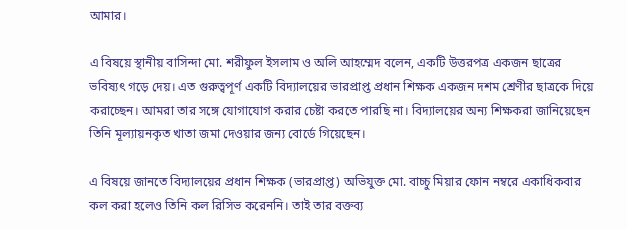আমার।

এ বিষয়ে স্থানীয় বাসিন্দা মো. শরীফুল ইসলাম ও অলি আহম্মেদ বলেন, একটি উত্তরপত্র একজন ছাত্রের ভবিষ্যৎ গড়ে দেয়। এত গুরুত্বপূর্ণ একটি বিদ্যালয়ের ভারপ্রাপ্ত প্রধান শিক্ষক একজন দশম শ্রেণীর ছাত্রকে দিয়ে করাচ্ছেন। আমরা তার সঙ্গে যোগাযোগ করার চেষ্টা করতে পারছি না। বিদ্যালয়ের অন্য শিক্ষকরা জানিয়েছেন তিনি মূল্যায়নকৃত খাতা জমা দেওয়ার জন্য বোর্ডে গিয়েছেন।

এ বিষয়ে জানতে বিদ্যালয়ের প্রধান শিক্ষক (ভারপ্রাপ্ত) অভিযুক্ত মো. বাচ্চু মিয়ার ফোন নম্বরে একাধিকবার কল করা হলেও তিনি কল রিসিভ করেননি। তাই তার বক্তব্য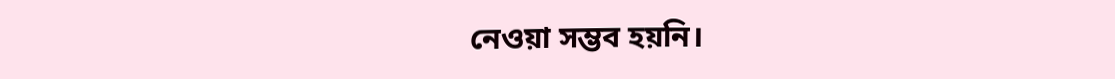নেওয়া সম্ভব হয়নি।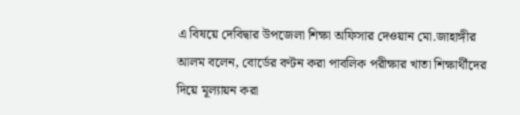এ বিষয়ে দেবিদ্বার উপজেলা শিক্ষা অফিসার দেওয়ান মো.জাহাঙ্গীর আলম বলেন, বোর্ডের বণ্টন করা পাবলিক পরীক্ষার খাতা শিক্ষার্থীদের দিয়ে মূল্যায়ন করা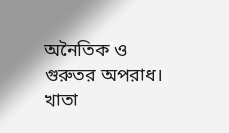অনৈতিক ও গুরুতর অপরাধ। খাতা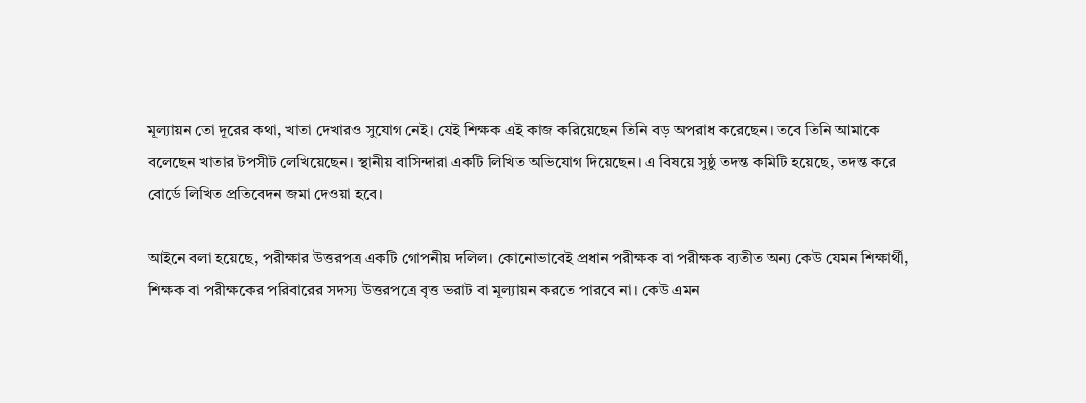মূল্যায়ন তো দূরের কথা, খাতা দেখারও সুযোগ নেই। যেই শিক্ষক এই কাজ করিয়েছেন তিনি বড় অপরাধ করেছেন। তবে তিনি আমাকে বলেছেন খাতার টপসীট লেখিয়েছেন। স্থানীয় বাসিন্দারা একটি লিখিত অভিযোগ দিয়েছেন। এ বিষয়ে সুষ্ঠু তদন্ত কমিটি হয়েছে, তদন্ত করে বোর্ডে লিখিত প্রতিবেদন জমা দেওয়া হবে।

আইনে বলা হয়েছে, পরীক্ষার উত্তরপত্র একটি গোপনীয় দলিল। কোনোভাবেই প্রধান পরীক্ষক বা পরীক্ষক ব্যতীত অন্য কেউ যেমন শিক্ষার্থী, শিক্ষক বা পরীক্ষকের পরিবারের সদস্য উত্তরপত্রে বৃত্ত ভরাট বা মূল্যায়ন করতে পারবে না। কেউ এমন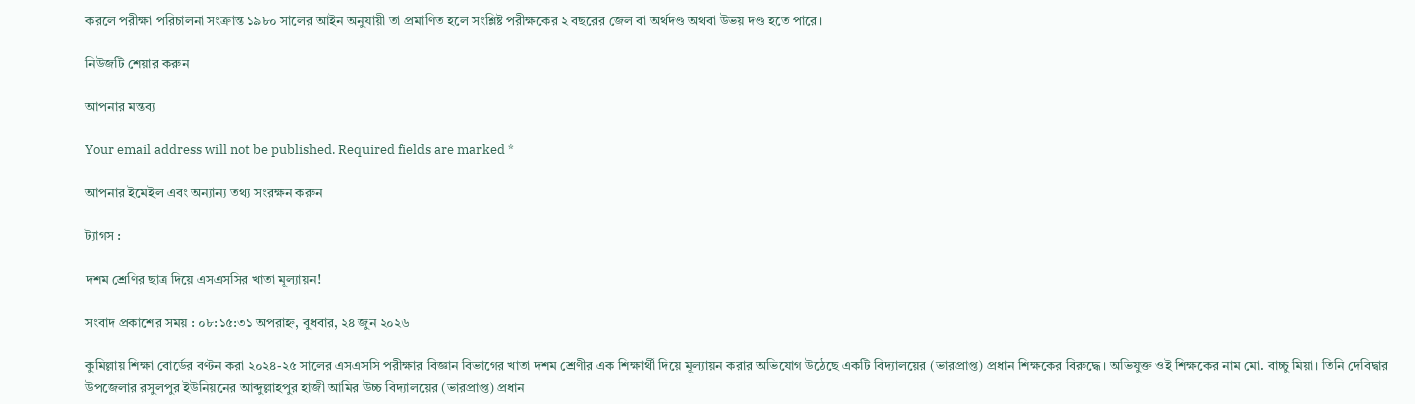করলে পরীক্ষা পরিচালনা সংক্রান্ত ১৯৮০ সালের আইন অনুযায়ী তা প্রমাণিত হলে সংশ্লিষ্ট পরীক্ষকের ২ বছরের জেল বা অর্থদণ্ড অথবা উভয় দণ্ড হতে পারে।

নিউজটি শেয়ার করুন

আপনার মন্তব্য

Your email address will not be published. Required fields are marked *

আপনার ইমেইল এবং অন্যান্য তথ্য সংরক্ষন করুন

ট্যাগস :

দশম শ্রেণির ছাত্র দিয়ে এসএসসির খাতা মূল্যায়ন!

সংবাদ প্রকাশের সময় : ০৮:১৫:৩১ অপরাহ্ন, বুধবার, ২৪ জুন ২০২৬

কুমিল্লায় শিক্ষা বোর্ডের বণ্টন করা ২০২৪-২৫ সালের এসএসসি পরীক্ষার বিজ্ঞান বিভাগের খাতা দশম শ্রেণীর এক শিক্ষার্থী দিয়ে মূল্যায়ন করার অভিযোগ উঠেছে একটি বিদ্যালয়ের (ভারপ্রাপ্ত) প্রধান শিক্ষকের বিরুদ্ধে। অভিযুক্ত ওই শিক্ষকের নাম মো. বাচ্চু মিয়া। তিনি দেবিদ্বার উপজেলার রসুলপুর ইউনিয়নের আব্দুল্লাহপুর হাজী আমির উচ্চ বিদ্যালয়ের (ভারপ্রাপ্ত) প্রধান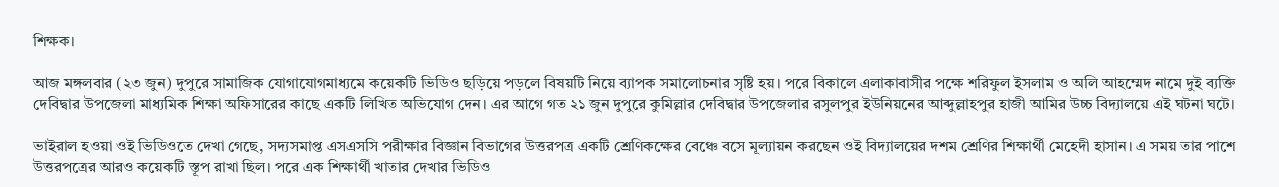শিক্ষক।

আজ মঙ্গলবার (২৩ জুন) দুপুরে সামাজিক যোগাযোগমাধ্যমে কয়েকটি ভিডিও ছড়িয়ে পড়লে বিষয়টি নিয়ে ব্যাপক সমালোচনার সৃষ্টি হয়। পরে বিকালে এলাকাবাসীর পক্ষে শরিফুল ইসলাম ও অলি আহম্মেদ নামে দুই ব্যক্তি দেবিদ্বার উপজেলা মাধ্যমিক শিক্ষা অফিসারের কাছে একটি লিখিত অভিযোগ দেন। এর আগে গত ২১ জুন দুপুরে কুমিল্লার দেবিদ্বার উপজেলার রসুলপুর ইউনিয়নের আব্দুল্লাহপুর হাজী আমির উচ্চ বিদ্যালয়ে এই ঘটনা ঘটে।

ভাইরাল হওয়া ওই ভিডিওতে দেখা গেছে, সদ্যসমাপ্ত এসএসসি পরীক্ষার বিজ্ঞান বিভাগের উত্তরপত্র একটি শ্রেণিকক্ষের বেঞ্চে বসে মূল্যায়ন করছেন ওই বিদ্যালয়ের দশম শ্রেণির শিক্ষার্থী মেহেদী হাসান। এ সময় তার পাশে উত্তরপত্রের আরও কয়েকটি স্তূপ রাখা ছিল। পরে এক শিক্ষার্থী খাতার দেখার ভিডিও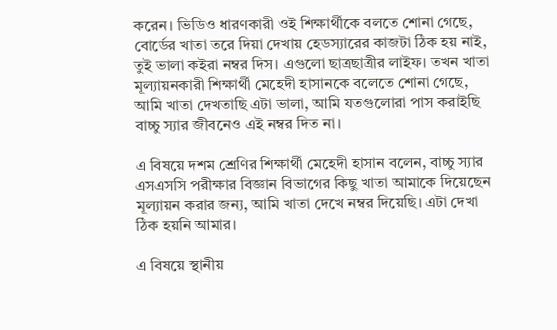করেন। ভিডিও ধারণকারী ওই শিক্ষার্থীকে বলতে শোনা গেছে, বোর্ডের খাতা তরে দিয়া দেখায় হেডস্যারের কাজটা ঠিক হয় নাই, তুই ভালা কইরা নম্বর দিস। এগুলো ছাত্রছাত্রীর লাইফ। তখন খাতা মূল্যায়নকারী শিক্ষার্থী মেহেদী হাসানকে বলেতে শোনা গেছে, আমি খাতা দেখতাছি এটা ভালা, আমি যতগুলোরা পাস করাইছি বাচ্চু স্যার জীবনেও এই নম্বর দিত না।

এ বিষয়ে দশম শ্রেণির শিক্ষার্থী মেহেদী হাসান বলেন, বাচ্চু স্যার এসএসসি পরীক্ষার বিজ্ঞান বিভাগের কিছু খাতা আমাকে দিয়েছেন মূল্যায়ন করার জন্য, আমি খাতা দেখে নম্বর দিয়েছি। এটা দেখা ঠিক হয়নি আমার।

এ বিষয়ে স্থানীয়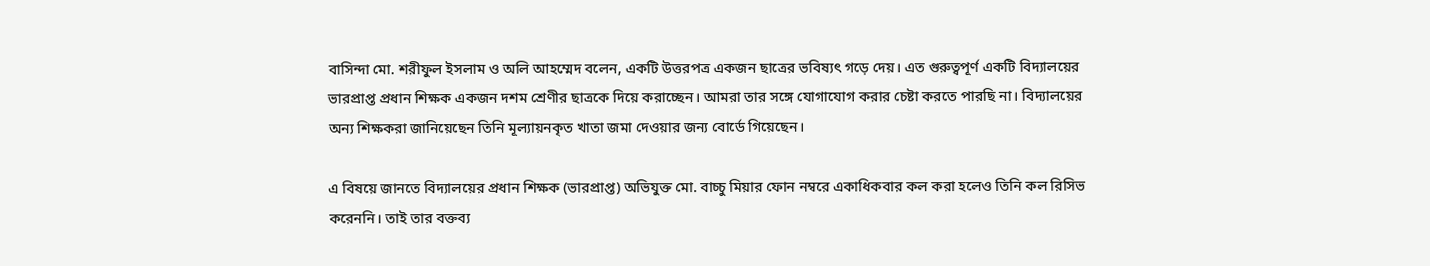বাসিন্দা মো. শরীফুল ইসলাম ও অলি আহম্মেদ বলেন, একটি উত্তরপত্র একজন ছাত্রের ভবিষ্যৎ গড়ে দেয়। এত গুরুত্বপূর্ণ একটি বিদ্যালয়ের ভারপ্রাপ্ত প্রধান শিক্ষক একজন দশম শ্রেণীর ছাত্রকে দিয়ে করাচ্ছেন। আমরা তার সঙ্গে যোগাযোগ করার চেষ্টা করতে পারছি না। বিদ্যালয়ের অন্য শিক্ষকরা জানিয়েছেন তিনি মূল্যায়নকৃত খাতা জমা দেওয়ার জন্য বোর্ডে গিয়েছেন।

এ বিষয়ে জানতে বিদ্যালয়ের প্রধান শিক্ষক (ভারপ্রাপ্ত) অভিযুক্ত মো. বাচ্চু মিয়ার ফোন নম্বরে একাধিকবার কল করা হলেও তিনি কল রিসিভ করেননি। তাই তার বক্তব্য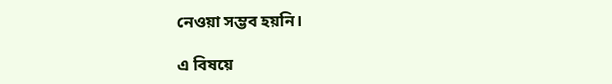নেওয়া সম্ভব হয়নি।

এ বিষয়ে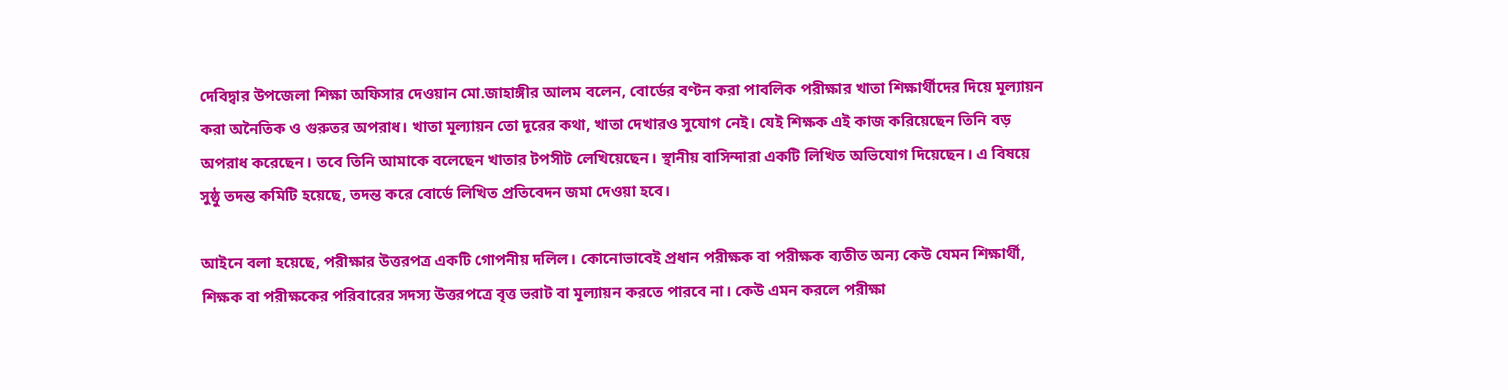দেবিদ্বার উপজেলা শিক্ষা অফিসার দেওয়ান মো.জাহাঙ্গীর আলম বলেন, বোর্ডের বণ্টন করা পাবলিক পরীক্ষার খাতা শিক্ষার্থীদের দিয়ে মূল্যায়ন করা অনৈতিক ও গুরুতর অপরাধ। খাতা মূল্যায়ন তো দূরের কথা, খাতা দেখারও সুযোগ নেই। যেই শিক্ষক এই কাজ করিয়েছেন তিনি বড় অপরাধ করেছেন। তবে তিনি আমাকে বলেছেন খাতার টপসীট লেখিয়েছেন। স্থানীয় বাসিন্দারা একটি লিখিত অভিযোগ দিয়েছেন। এ বিষয়ে সুষ্ঠু তদন্ত কমিটি হয়েছে, তদন্ত করে বোর্ডে লিখিত প্রতিবেদন জমা দেওয়া হবে।

আইনে বলা হয়েছে, পরীক্ষার উত্তরপত্র একটি গোপনীয় দলিল। কোনোভাবেই প্রধান পরীক্ষক বা পরীক্ষক ব্যতীত অন্য কেউ যেমন শিক্ষার্থী, শিক্ষক বা পরীক্ষকের পরিবারের সদস্য উত্তরপত্রে বৃত্ত ভরাট বা মূল্যায়ন করতে পারবে না। কেউ এমন করলে পরীক্ষা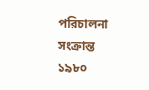পরিচালনা সংক্রান্ত ১৯৮০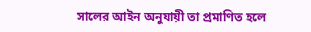সালের আইন অনুযায়ী তা প্রমাণিত হলে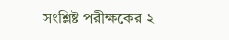সংশ্লিষ্ট পরীক্ষকের ২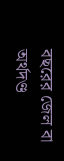বছরের জেল বা অর্থদণ্ড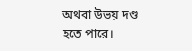অথবা উভয় দণ্ড হতে পারে।